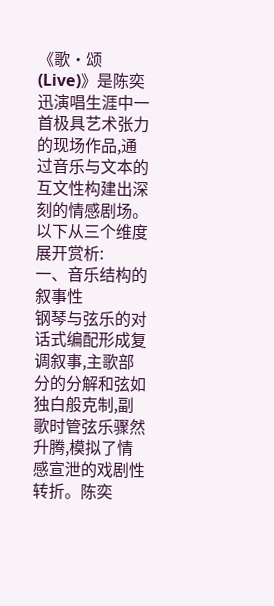《歌·颂(Live)》是陈奕迅演唱生涯中一首极具艺术张力的现场作品,通过音乐与文本的互文性构建出深刻的情感剧场。以下从三个维度展开赏析:
一、音乐结构的叙事性
钢琴与弦乐的对话式编配形成复调叙事,主歌部分的分解和弦如独白般克制,副歌时管弦乐骤然升腾,模拟了情感宣泄的戏剧性转折。陈奕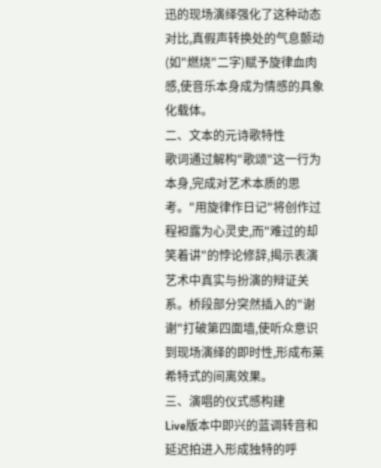迅的现场演绎强化了这种动态对比,真假声转换处的气息颤动(如"燃烧"二字)赋予旋律血肉感,使音乐本身成为情感的具象化载体。
二、文本的元诗歌特性
歌词通过解构"歌颂"这一行为本身,完成对艺术本质的思考。"用旋律作日记"将创作过程袒露为心灵史,而"难过的却笑着讲"的悖论修辞,揭示表演艺术中真实与扮演的辩证关系。桥段部分突然插入的"谢谢"打破第四面墙,使听众意识到现场演绎的即时性,形成布莱希特式的间离效果。
三、演唱的仪式感构建
Live版本中即兴的蓝调转音和延迟拍进入形成独特的呼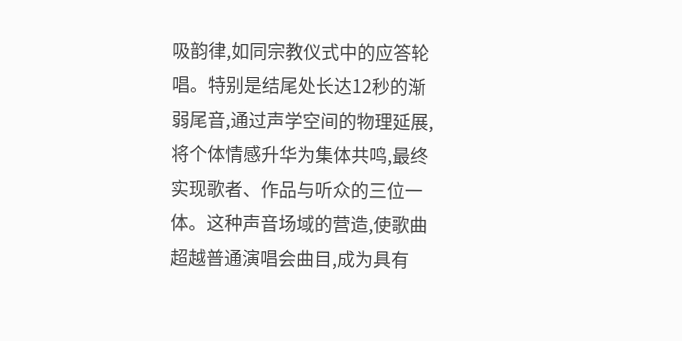吸韵律,如同宗教仪式中的应答轮唱。特别是结尾处长达12秒的渐弱尾音,通过声学空间的物理延展,将个体情感升华为集体共鸣,最终实现歌者、作品与听众的三位一体。这种声音场域的营造,使歌曲超越普通演唱会曲目,成为具有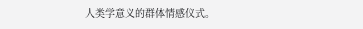人类学意义的群体情感仪式。